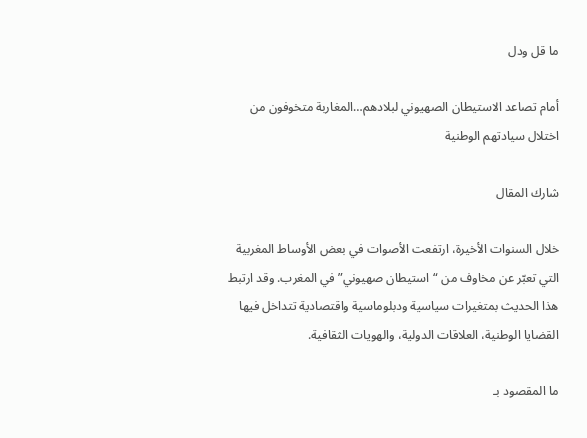ما قل ودل

أمام تصاعد الاستيطان الصهيوني لبلادهم…المغاربة متخوفون من اختلال سيادتهم الوطنية

شارك المقال

خلال السنوات الأخيرة، ارتفعت الأصوات في بعض الأوساط المغربية التي تعبّر عن مخاوف من “استيطان صهيوني” في المغرب. وقد ارتبط هذا الحديث بمتغيرات سياسية ودبلوماسية واقتصادية تتداخل فيها القضايا الوطنية، العلاقات الدولية، والهويات الثقافية.

ما المقصود بـ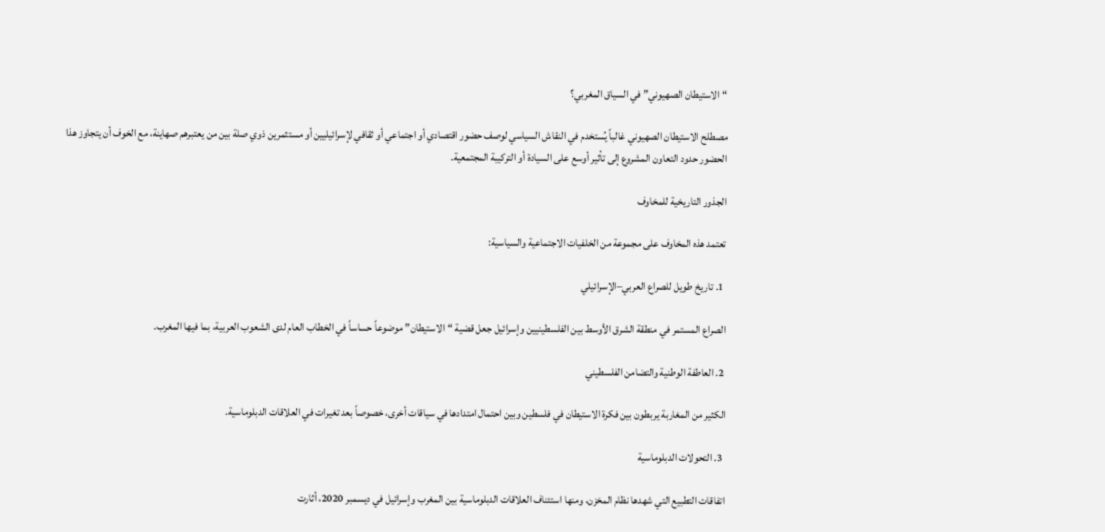“الاستيطان الصهيوني” في السياق المغربي؟

مصطلح الاستيطان الصهيوني غالباً يُستخدم في النقاش السياسي لوصف حضور اقتصادي أو اجتماعي أو ثقافي لإسرائيليين أو مستثمرين ذوي صلة بين من يعتبرهم صهاينة، مع الخوف أن يتجاوز هذا الحضور حدود التعاون المشروع إلى تأثير أوسع على السيادة أو التركيبة المجتمعية.

الجذور التاريخية للمخاوف

تعتمد هذه المخاوف على مجموعة من الخلفيات الاجتماعية والسياسية:

 1. تاريخ طويل للصراع العربي–الإسرائيلي

الصراع المستمر في منطقة الشرق الأوسط بين الفلسطينيين وإسرائيل جعل قضية “الاستيطان” موضوعاً حساساً في الخطاب العام لدى الشعوب العربية، بما فيها المغرب.

 2. العاطفة الوطنية والتضامن الفلسطيني

الكثير من المغاربة يربطون بين فكرة الاستيطان في فلسطين وبين احتمال امتدادها في سياقات أخرى، خصوصاً بعد تغيرات في العلاقات الدبلوماسية.

 3. التحولات الدبلوماسية

اتفاقات التطبيع التي شهدها نظام المخزن، ومنها استئناف العلاقات الدبلوماسية بين المغرب وإسرائيل في ديسمبر 2020، أثارت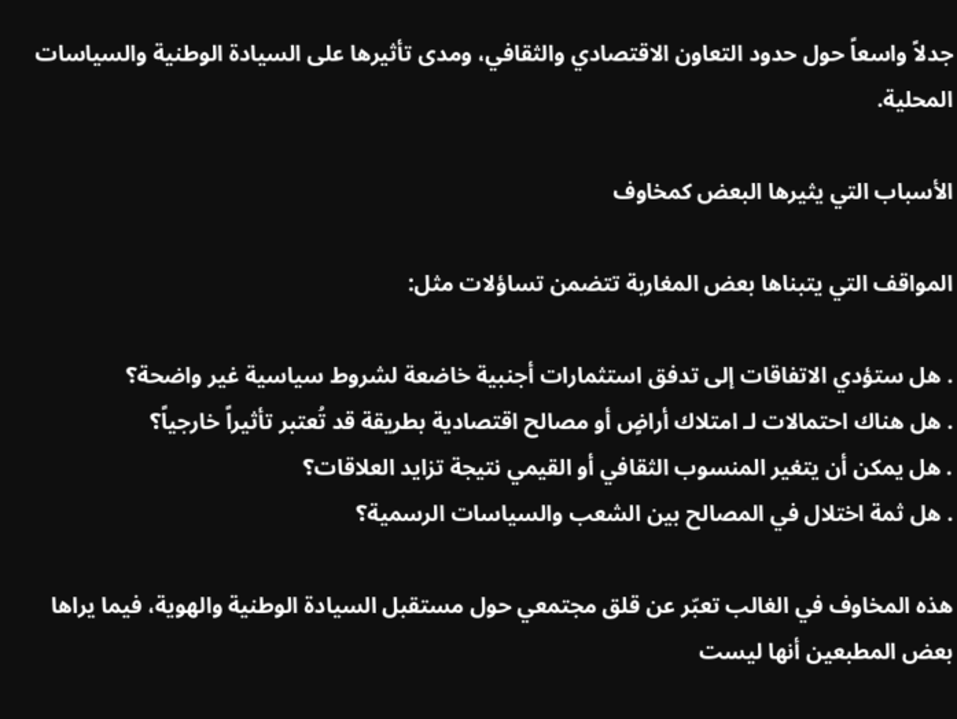جدلاً واسعاً حول حدود التعاون الاقتصادي والثقافي، ومدى تأثيرها على السيادة الوطنية والسياسات المحلية.

الأسباب التي يثيرها البعض كمخاوف

المواقف التي يتبناها بعض المغاربة تتضمن تساؤلات مثل:

. هل ستؤدي الاتفاقات إلى تدفق استثمارات أجنبية خاضعة لشروط سياسية غير واضحة؟
. هل هناك احتمالات لـ امتلاك أراضٍ أو مصالح اقتصادية بطريقة قد تُعتبر تأثيراً خارجياً؟
. هل يمكن أن يتغير المنسوب الثقافي أو القيمي نتيجة تزايد العلاقات؟
. هل ثمة اختلال في المصالح بين الشعب والسياسات الرسمية؟

هذه المخاوف في الغالب تعبّر عن قلق مجتمعي حول مستقبل السيادة الوطنية والهوية، فيما يراها بعض المطبعين أنها ليست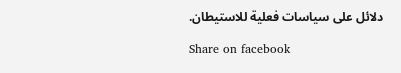دلائل على سياسات فعلية للاستيطان.

Share on facebook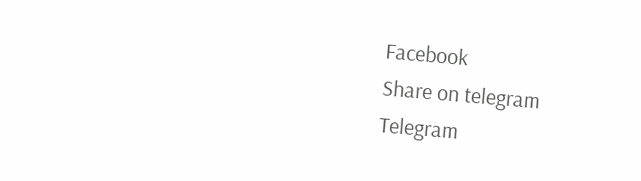Facebook
Share on telegram
Telegram